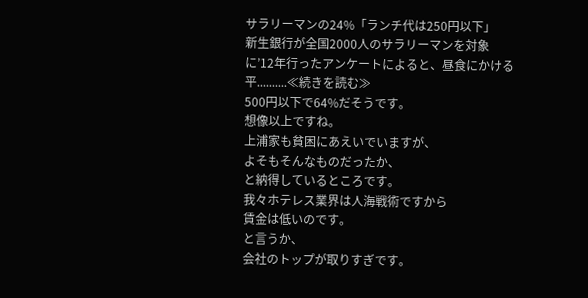サラリーマンの24%「ランチ代は250円以下」
新生銀行が全国2000人のサラリーマンを対象に’12年行ったアンケートによると、昼食にかける平..........≪続きを読む≫
500円以下で64%だそうです。
想像以上ですね。
上浦家も貧困にあえいでいますが、
よそもそんなものだったか、
と納得しているところです。
我々ホテレス業界は人海戦術ですから
賃金は低いのです。
と言うか、
会社のトップが取りすぎです。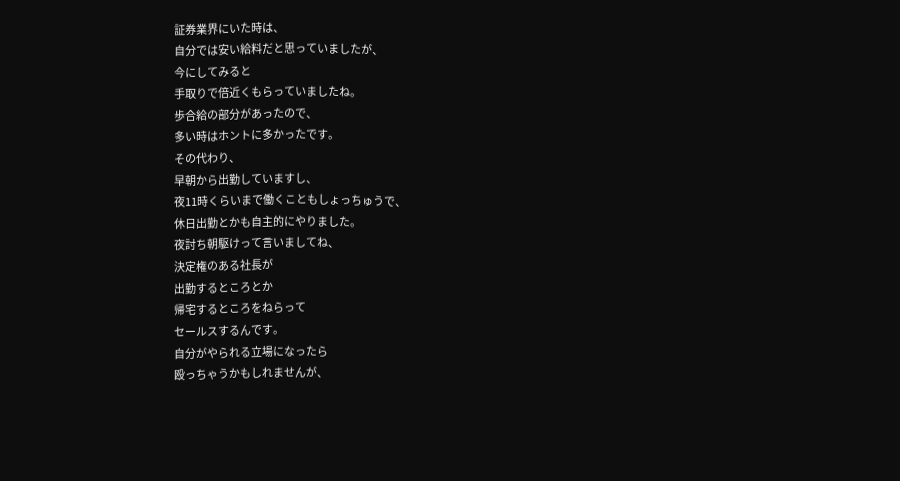証券業界にいた時は、
自分では安い給料だと思っていましたが、
今にしてみると
手取りで倍近くもらっていましたね。
歩合給の部分があったので、
多い時はホントに多かったです。
その代わり、
早朝から出勤していますし、
夜11時くらいまで働くこともしょっちゅうで、
休日出勤とかも自主的にやりました。
夜討ち朝駆けって言いましてね、
決定権のある社長が
出勤するところとか
帰宅するところをねらって
セールスするんです。
自分がやられる立場になったら
殴っちゃうかもしれませんが、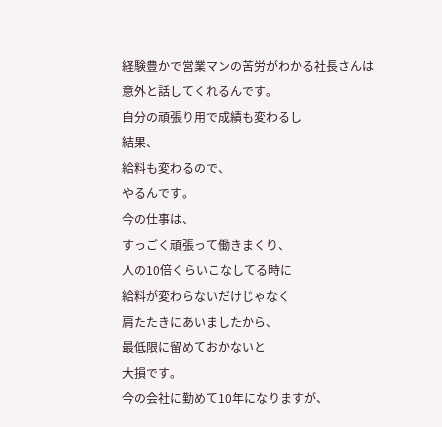経験豊かで営業マンの苦労がわかる社長さんは
意外と話してくれるんです。
自分の頑張り用で成績も変わるし
結果、
給料も変わるので、
やるんです。
今の仕事は、
すっごく頑張って働きまくり、
人の10倍くらいこなしてる時に
給料が変わらないだけじゃなく
肩たたきにあいましたから、
最低限に留めておかないと
大損です。
今の会社に勤めて10年になりますが、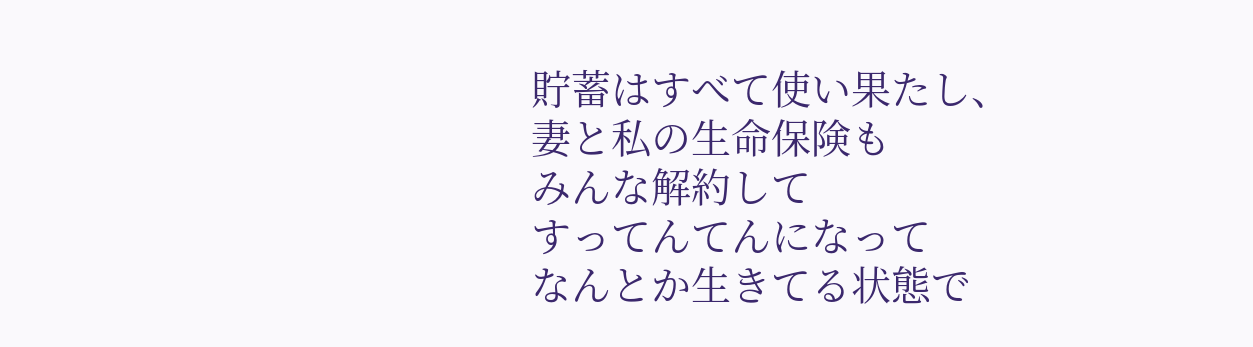貯蓄はすべて使い果たし、
妻と私の生命保険も
みんな解約して
すってんてんになって
なんとか生きてる状態で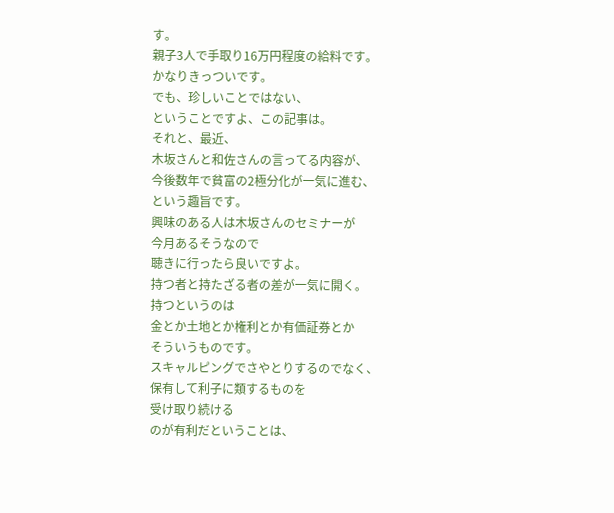す。
親子3人で手取り16万円程度の給料です。
かなりきっついです。
でも、珍しいことではない、
ということですよ、この記事は。
それと、最近、
木坂さんと和佐さんの言ってる内容が、
今後数年で貧富の2極分化が一気に進む、
という趣旨です。
興味のある人は木坂さんのセミナーが
今月あるそうなので
聴きに行ったら良いですよ。
持つ者と持たざる者の差が一気に開く。
持つというのは
金とか土地とか権利とか有価証券とか
そういうものです。
スキャルピングでさやとりするのでなく、
保有して利子に類するものを
受け取り続ける
のが有利だということは、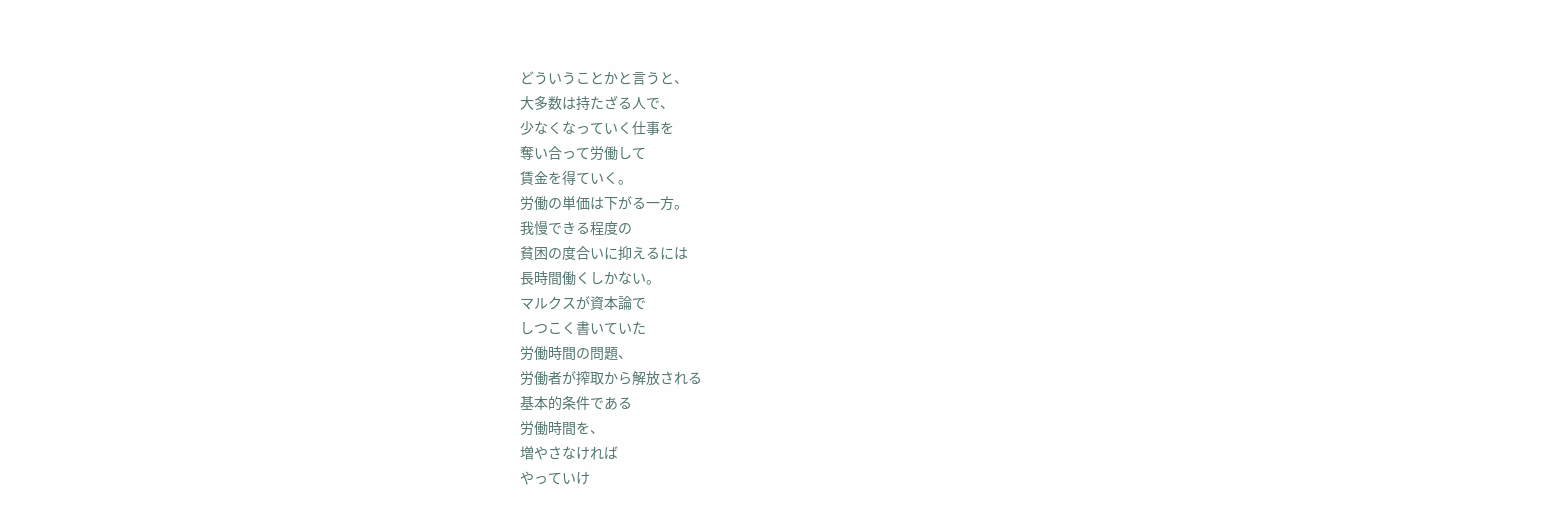どういうことかと言うと、
大多数は持たざる人で、
少なくなっていく仕事を
奪い合って労働して
賃金を得ていく。
労働の単価は下がる一方。
我慢できる程度の
貧困の度合いに抑えるには
長時間働くしかない。
マルクスが資本論で
しつこく書いていた
労働時間の問題、
労働者が搾取から解放される
基本的条件である
労働時間を、
増やさなければ
やっていけ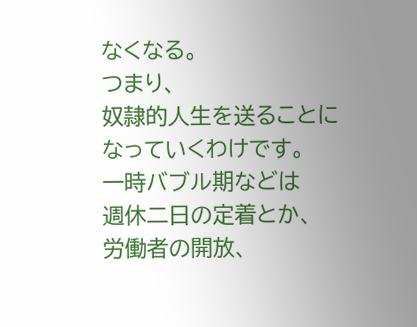なくなる。
つまり、
奴隷的人生を送ることに
なっていくわけです。
一時バブル期などは
週休二日の定着とか、
労働者の開放、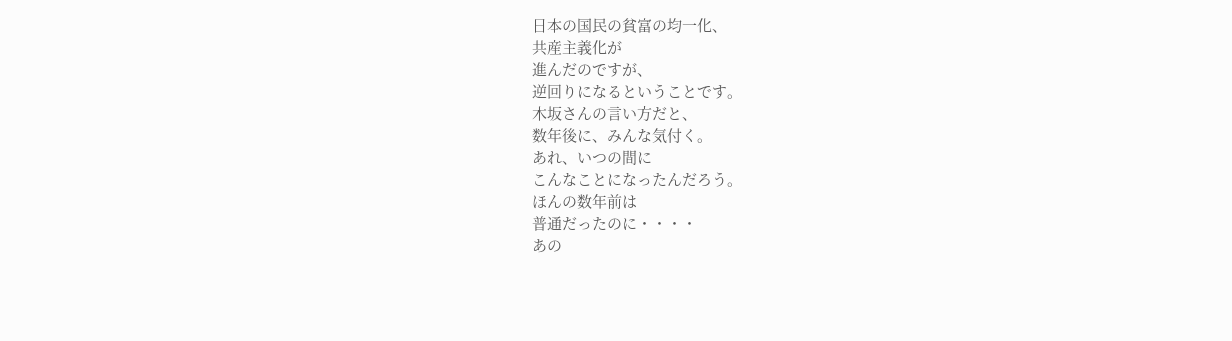日本の国民の貧富の均一化、
共産主義化が
進んだのですが、
逆回りになるということです。
木坂さんの言い方だと、
数年後に、みんな気付く。
あれ、いつの間に
こんなことになったんだろう。
ほんの数年前は
普通だったのに・・・・
あの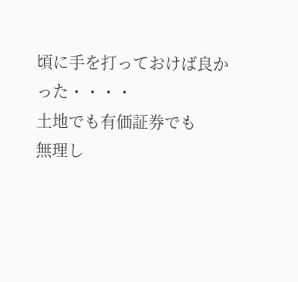頃に手を打っておけば良かった・・・・
土地でも有価証券でも
無理し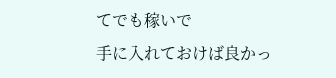てでも稼いで
手に入れておけば良かっ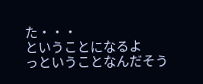た・・・
ということになるよ
っということなんだそう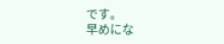です。
早めにな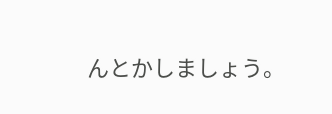んとかしましょう。